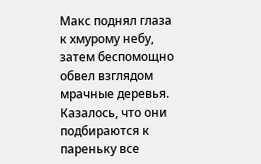Макс поднял глаза к хмурому небу, затем беспомощно обвел взглядом мрачные деревья. Казалось, что они подбираются к пареньку все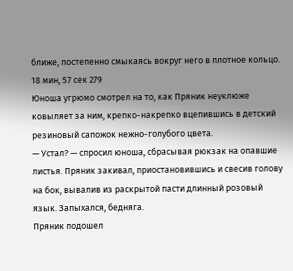ближе, постепенно смыкаясь вокруг него в плотное кольцо.
18 мин, 57 сек 279
Юноша угрюмо смотрел на то, как Пряник неуклюже ковыляет за ним, крепко-накрепко вцепившись в детский резиновый сапожок нежно-голубого цвета.
— Устал? — спросил юноша, сбрасывая рюкзак на опавшие листья. Пряник закивал, приостановившись и свесив голову на бок, вывалив из раскрытой пасти длинный розовый язык. Запыхался, бедняга.
Пряник подошел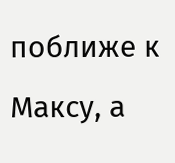поближе к Максу, а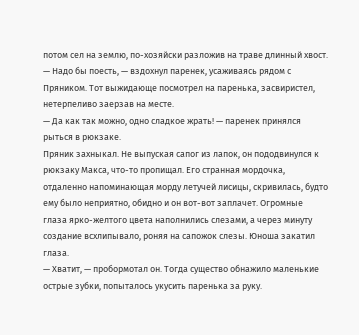потом сел на землю, по-хозяйски разложив на траве длинный хвост.
— Надо бы поесть, — вздохнул паренек, усаживаясь рядом с Пряником. Тот выжидающе посмотрел на паренька, засвиристел, нетерпеливо заерзав на месте.
— Да как так можно, одно сладкое жрать! — паренек принялся рыться в рюкзаке.
Пряник захныкал. Не выпуская сапог из лапок, он пододвинулся к рюкзаку Макса, что-то пропищал. Его странная мордочка, отдаленно напоминающая морду летучей лисицы, скривилась, будто ему было неприятно, обидно и он вот-вот заплачет. Огромные глаза ярко-желтого цвета наполнились слезами, а через минуту создание всхлипывало, роняя на сапожок слезы. Юноша закатил глаза.
— Хватит, — пробормотал он. Тогда существо обнажило маленькие острые зубки, попыталось укусить паренька за руку.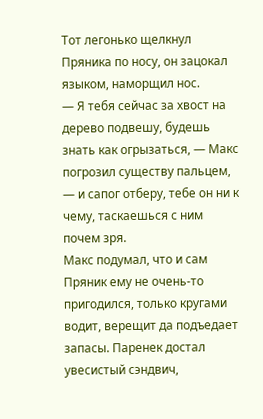Тот легонько щелкнул Пряника по носу, он зацокал языком, наморщил нос.
— Я тебя сейчас за хвост на дерево подвешу, будешь знать как огрызаться, — Макс погрозил существу пальцем, — и сапог отберу, тебе он ни к чему, таскаешься с ним почем зря.
Макс подумал, что и сам Пряник ему не очень-то пригодился, только кругами водит, верещит да подъедает запасы. Паренек достал увесистый сэндвич,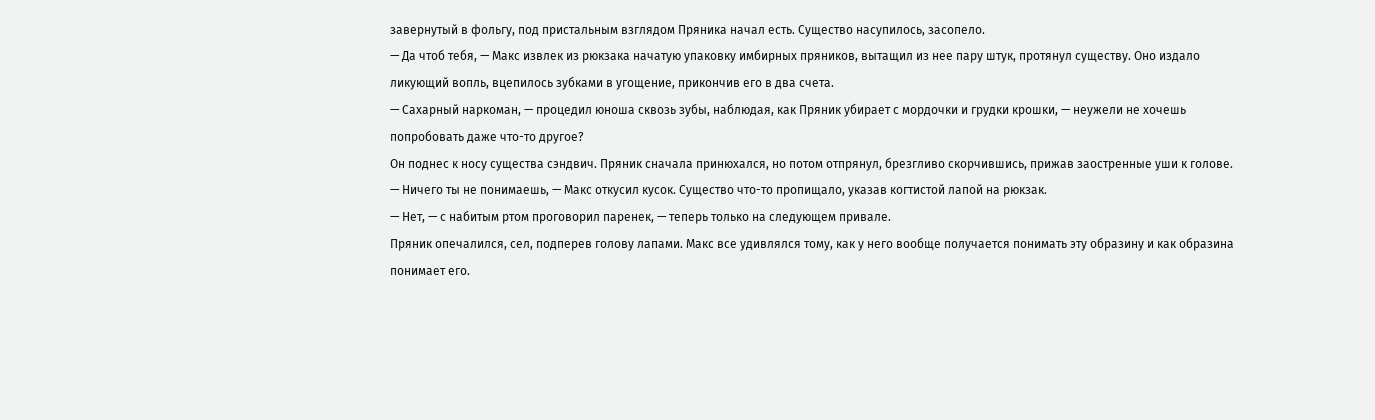завернутый в фольгу, под пристальным взглядом Пряника начал есть. Существо насупилось, засопело.
— Да чтоб тебя, — Макс извлек из рюкзака начатую упаковку имбирных пряников, вытащил из нее пару штук, протянул существу. Оно издало ликующий вопль, вцепилось зубками в угощение, прикончив его в два счета.
— Сахарный наркоман, — процедил юноша сквозь зубы, наблюдая, как Пряник убирает с мордочки и грудки крошки, — неужели не хочешь попробовать даже что-то другое?
Он поднес к носу существа сэндвич. Пряник сначала принюхался, но потом отпрянул, брезгливо скорчившись, прижав заостренные уши к голове.
— Ничего ты не понимаешь, — Макс откусил кусок. Существо что-то пропищало, указав когтистой лапой на рюкзак.
— Нет, — с набитым ртом проговорил паренек, — теперь только на следующем привале.
Пряник опечалился, сел, подперев голову лапами. Макс все удивлялся тому, как у него вообще получается понимать эту образину и как образина понимает его.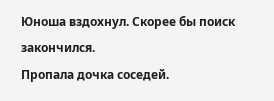Юноша вздохнул. Скорее бы поиск закончился.
Пропала дочка соседей.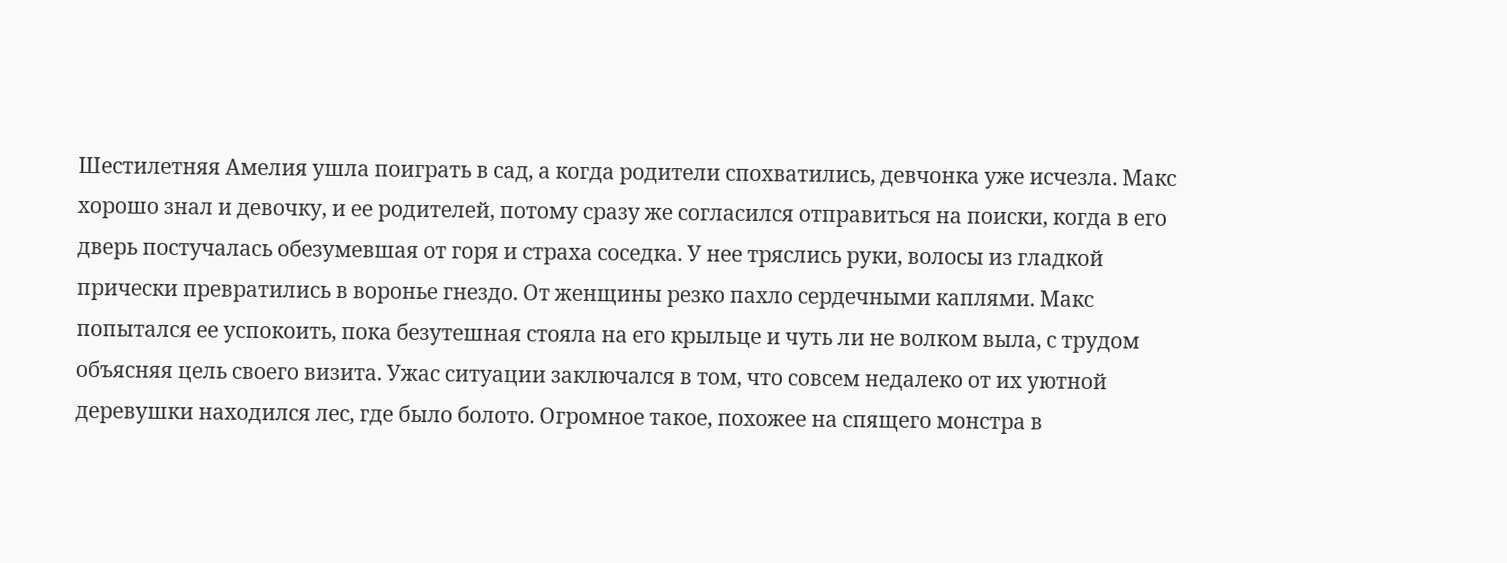Шестилетняя Амелия ушла поиграть в сад, а когда родители спохватились, девчонка уже исчезла. Макс хорошо знал и девочку, и ее родителей, потому сразу же согласился отправиться на поиски, когда в его дверь постучалась обезумевшая от горя и страха соседка. У нее тряслись руки, волосы из гладкой прически превратились в воронье гнездо. От женщины резко пахло сердечными каплями. Макс попытался ее успокоить, пока безутешная стояла на его крыльце и чуть ли не волком выла, с трудом объясняя цель своего визита. Ужас ситуации заключался в том, что совсем недалеко от их уютной деревушки находился лес, где было болото. Огромное такое, похожее на спящего монстра в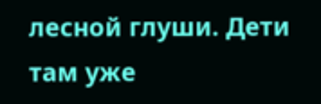лесной глуши. Дети там уже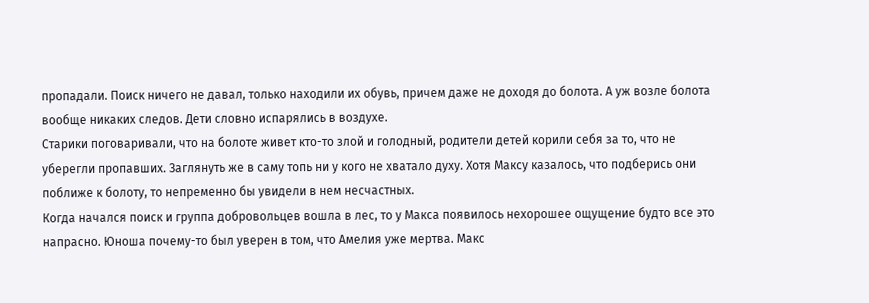пропадали. Поиск ничего не давал, только находили их обувь, причем даже не доходя до болота. А уж возле болота вообще никаких следов. Дети словно испарялись в воздухе.
Старики поговаривали, что на болоте живет кто-то злой и голодный, родители детей корили себя за то, что не уберегли пропавших. Заглянуть же в саму топь ни у кого не хватало духу. Хотя Максу казалось, что подберись они поближе к болоту, то непременно бы увидели в нем несчастных.
Когда начался поиск и группа добровольцев вошла в лес, то у Макса появилось нехорошее ощущение будто все это напрасно. Юноша почему-то был уверен в том, что Амелия уже мертва. Макс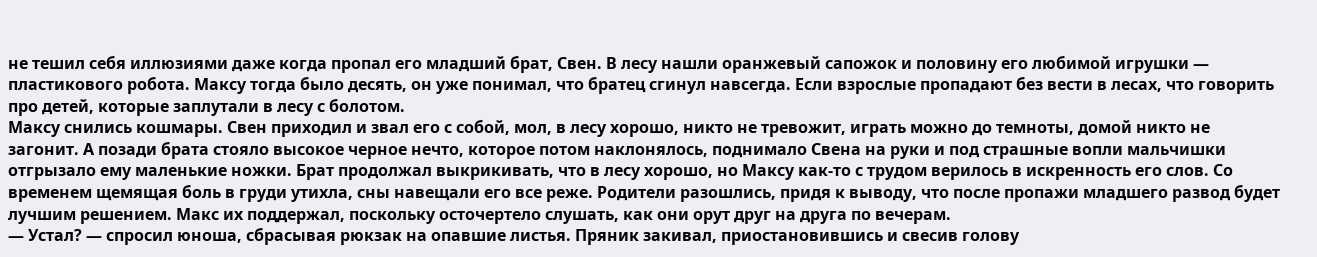не тешил себя иллюзиями даже когда пропал его младший брат, Свен. В лесу нашли оранжевый сапожок и половину его любимой игрушки — пластикового робота. Максу тогда было десять, он уже понимал, что братец сгинул навсегда. Если взрослые пропадают без вести в лесах, что говорить про детей, которые заплутали в лесу с болотом.
Максу снились кошмары. Свен приходил и звал его с собой, мол, в лесу хорошо, никто не тревожит, играть можно до темноты, домой никто не загонит. А позади брата стояло высокое черное нечто, которое потом наклонялось, поднимало Свена на руки и под страшные вопли мальчишки отгрызало ему маленькие ножки. Брат продолжал выкрикивать, что в лесу хорошо, но Максу как-то с трудом верилось в искренность его слов. Со временем щемящая боль в груди утихла, сны навещали его все реже. Родители разошлись, придя к выводу, что после пропажи младшего развод будет лучшим решением. Макс их поддержал, поскольку осточертело слушать, как они орут друг на друга по вечерам.
— Устал? — спросил юноша, сбрасывая рюкзак на опавшие листья. Пряник закивал, приостановившись и свесив голову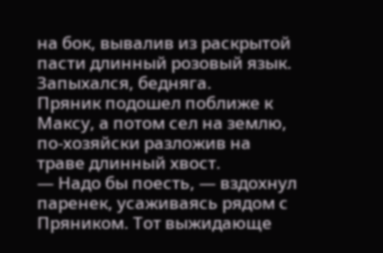на бок, вывалив из раскрытой пасти длинный розовый язык. Запыхался, бедняга.
Пряник подошел поближе к Максу, а потом сел на землю, по-хозяйски разложив на траве длинный хвост.
— Надо бы поесть, — вздохнул паренек, усаживаясь рядом с Пряником. Тот выжидающе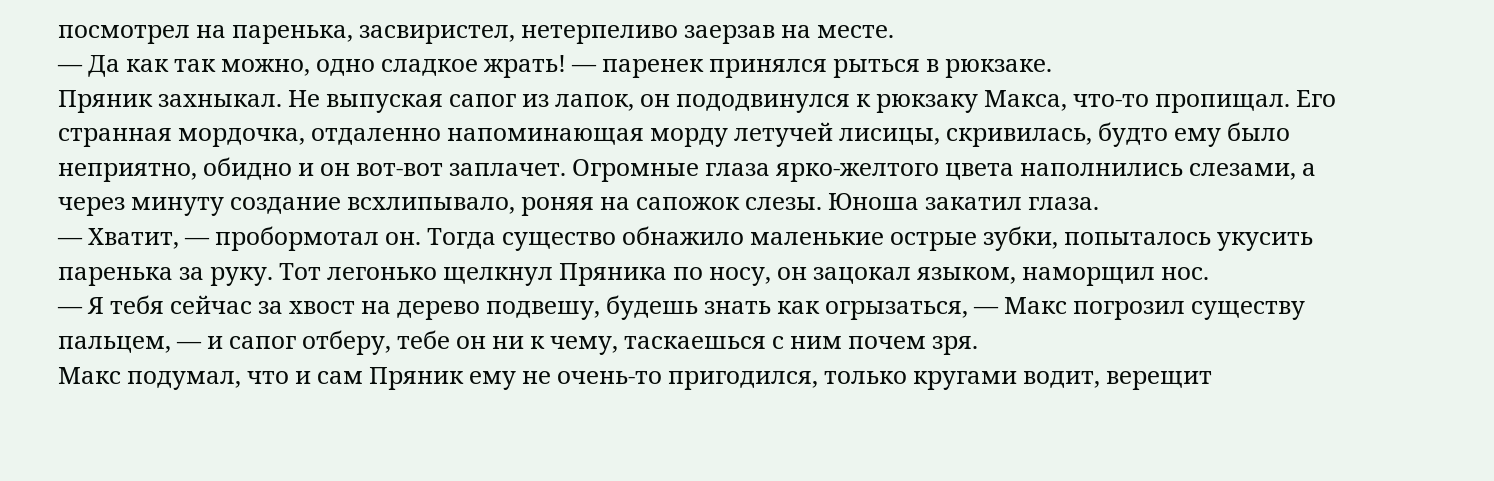посмотрел на паренька, засвиристел, нетерпеливо заерзав на месте.
— Да как так можно, одно сладкое жрать! — паренек принялся рыться в рюкзаке.
Пряник захныкал. Не выпуская сапог из лапок, он пододвинулся к рюкзаку Макса, что-то пропищал. Его странная мордочка, отдаленно напоминающая морду летучей лисицы, скривилась, будто ему было неприятно, обидно и он вот-вот заплачет. Огромные глаза ярко-желтого цвета наполнились слезами, а через минуту создание всхлипывало, роняя на сапожок слезы. Юноша закатил глаза.
— Хватит, — пробормотал он. Тогда существо обнажило маленькие острые зубки, попыталось укусить паренька за руку. Тот легонько щелкнул Пряника по носу, он зацокал языком, наморщил нос.
— Я тебя сейчас за хвост на дерево подвешу, будешь знать как огрызаться, — Макс погрозил существу пальцем, — и сапог отберу, тебе он ни к чему, таскаешься с ним почем зря.
Макс подумал, что и сам Пряник ему не очень-то пригодился, только кругами водит, верещит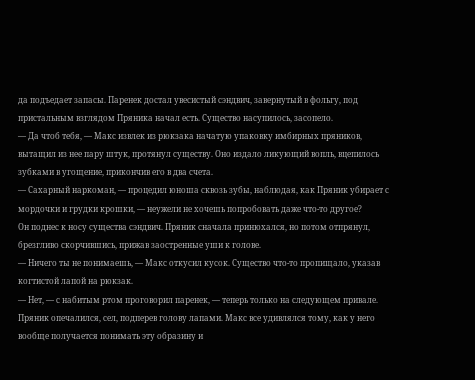да подъедает запасы. Паренек достал увесистый сэндвич, завернутый в фольгу, под пристальным взглядом Пряника начал есть. Существо насупилось, засопело.
— Да чтоб тебя, — Макс извлек из рюкзака начатую упаковку имбирных пряников, вытащил из нее пару штук, протянул существу. Оно издало ликующий вопль, вцепилось зубками в угощение, прикончив его в два счета.
— Сахарный наркоман, — процедил юноша сквозь зубы, наблюдая, как Пряник убирает с мордочки и грудки крошки, — неужели не хочешь попробовать даже что-то другое?
Он поднес к носу существа сэндвич. Пряник сначала принюхался, но потом отпрянул, брезгливо скорчившись, прижав заостренные уши к голове.
— Ничего ты не понимаешь, — Макс откусил кусок. Существо что-то пропищало, указав когтистой лапой на рюкзак.
— Нет, — с набитым ртом проговорил паренек, — теперь только на следующем привале.
Пряник опечалился, сел, подперев голову лапами. Макс все удивлялся тому, как у него вообще получается понимать эту образину и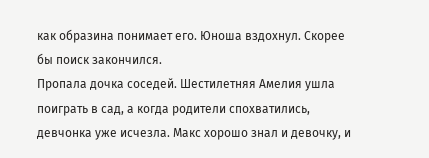как образина понимает его. Юноша вздохнул. Скорее бы поиск закончился.
Пропала дочка соседей. Шестилетняя Амелия ушла поиграть в сад, а когда родители спохватились, девчонка уже исчезла. Макс хорошо знал и девочку, и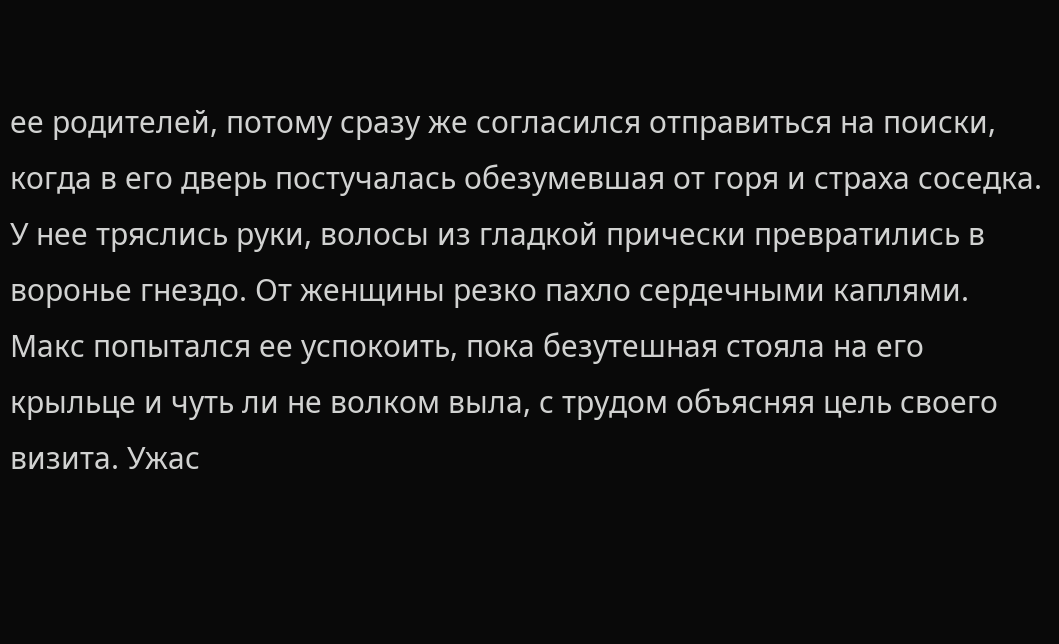ее родителей, потому сразу же согласился отправиться на поиски, когда в его дверь постучалась обезумевшая от горя и страха соседка. У нее тряслись руки, волосы из гладкой прически превратились в воронье гнездо. От женщины резко пахло сердечными каплями. Макс попытался ее успокоить, пока безутешная стояла на его крыльце и чуть ли не волком выла, с трудом объясняя цель своего визита. Ужас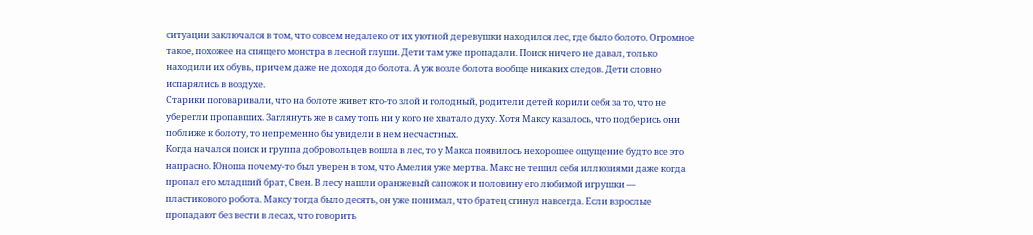ситуации заключался в том, что совсем недалеко от их уютной деревушки находился лес, где было болото. Огромное такое, похожее на спящего монстра в лесной глуши. Дети там уже пропадали. Поиск ничего не давал, только находили их обувь, причем даже не доходя до болота. А уж возле болота вообще никаких следов. Дети словно испарялись в воздухе.
Старики поговаривали, что на болоте живет кто-то злой и голодный, родители детей корили себя за то, что не уберегли пропавших. Заглянуть же в саму топь ни у кого не хватало духу. Хотя Максу казалось, что подберись они поближе к болоту, то непременно бы увидели в нем несчастных.
Когда начался поиск и группа добровольцев вошла в лес, то у Макса появилось нехорошее ощущение будто все это напрасно. Юноша почему-то был уверен в том, что Амелия уже мертва. Макс не тешил себя иллюзиями даже когда пропал его младший брат, Свен. В лесу нашли оранжевый сапожок и половину его любимой игрушки — пластикового робота. Максу тогда было десять, он уже понимал, что братец сгинул навсегда. Если взрослые пропадают без вести в лесах, что говорить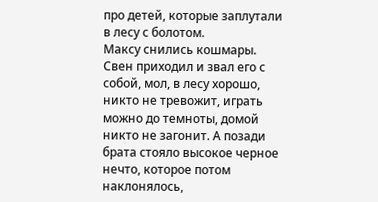про детей, которые заплутали в лесу с болотом.
Максу снились кошмары. Свен приходил и звал его с собой, мол, в лесу хорошо, никто не тревожит, играть можно до темноты, домой никто не загонит. А позади брата стояло высокое черное нечто, которое потом наклонялось,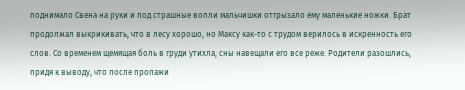поднимало Свена на руки и под страшные вопли мальчишки отгрызало ему маленькие ножки. Брат продолжал выкрикивать, что в лесу хорошо, но Максу как-то с трудом верилось в искренность его слов. Со временем щемящая боль в груди утихла, сны навещали его все реже. Родители разошлись, придя к выводу, что после пропажи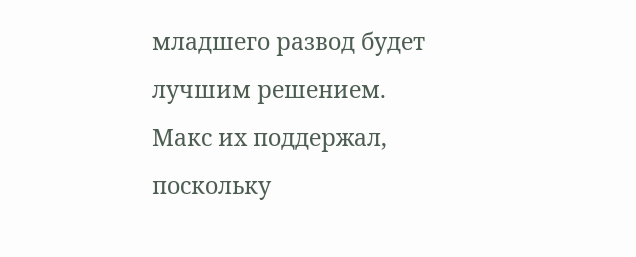младшего развод будет лучшим решением. Макс их поддержал, поскольку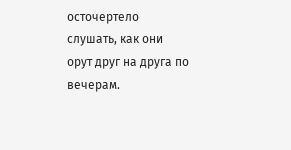осточертело слушать, как они орут друг на друга по вечерам.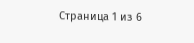Страница 1 из 6